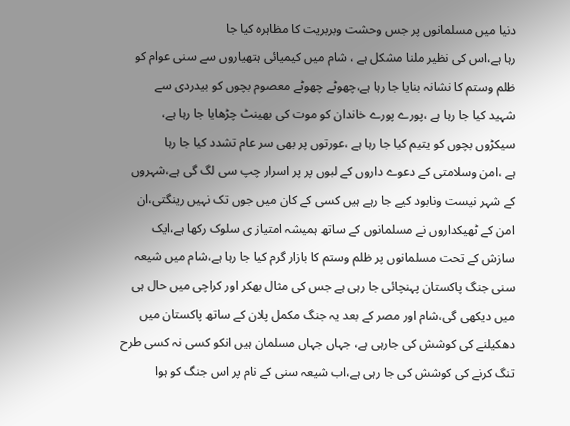دنیا میں مسلمانوں پر جس وحشت وبربریت کا مظاہرہ کیا جا
رہا ہے،اس کی نظیر ملنا مشکل ہے ، شام میں کیمیائی ہتھیاروں سے سنی عوام کو
ظلم وستم کا نشانہ بنایا جا رہا ہے،چھوٹے چھوٹے معصوم بچوں کو بیدردی سے
شہید کیا جا رہا ہے ،پورے پورے خاندان کو موت کی بھینٹ چڑھایا جا رہا ہے،
سیکڑوں بچوں کو یتیم کیا جا رہا ہے ،عورتوں پر بھی سر عام تشدد کیا جا رہا
ہے ،امن وسلامتی کے دعوے داروں کے لبوں پر پر اسرار چپ سی لگ گی ہے،شہروں
کے شہر نیست ونابود کیے جا رہے ہیں کسی کے کان میں جوں تک نہیں رینگتی،ان
امن کے ٹھیکداروں نے مسلمانوں کے ساتھ ہمیشہ امتیاز ی سلوک رکھا ہے،ایک
سازش کے تحت مسلمانوں پر ظلم وستم کا بازار گرم کیا جا رہا ہے،شام میں شیعہ
سنی جنگ پاکستان پہنچائی جا رہی ہے جس کی مثال بھکر اور کراچی میں حال ہی
میں دیکھی گی،شام اور مصر کے بعد یہ جنگ مکمل پلان کے ساتھ پاکستان میں
دھکیلنے کی کوشش کی جارہی ہے، جہاں جہاں مسلمان ہیں انکو کسی نہ کسی طرح
تنگ کرنے کی کوشش کی جا رہی ہے،اب شیعہ سنی کے نام پر اس جنگ کو ہوا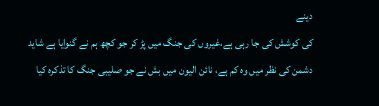دینے
کی کوشش کی جا رہی ہے،غیروں کی جنگ میں پڑ کر جو کچھ ہم نے گنوایا ہے شاید
دشمن کی نظر میں وہ کم ہے، نائن الیون میں بش نے جو صلیبی جنگ کا تذکرہ کیا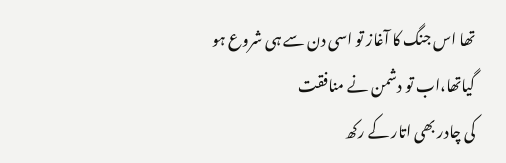تھا اس جنگ کا آغاز تو اسی دن سے ہی شروع ہو گیاتھا،اب تو دشمن نے منافقت
کی چادر بھی اتار کے رکھ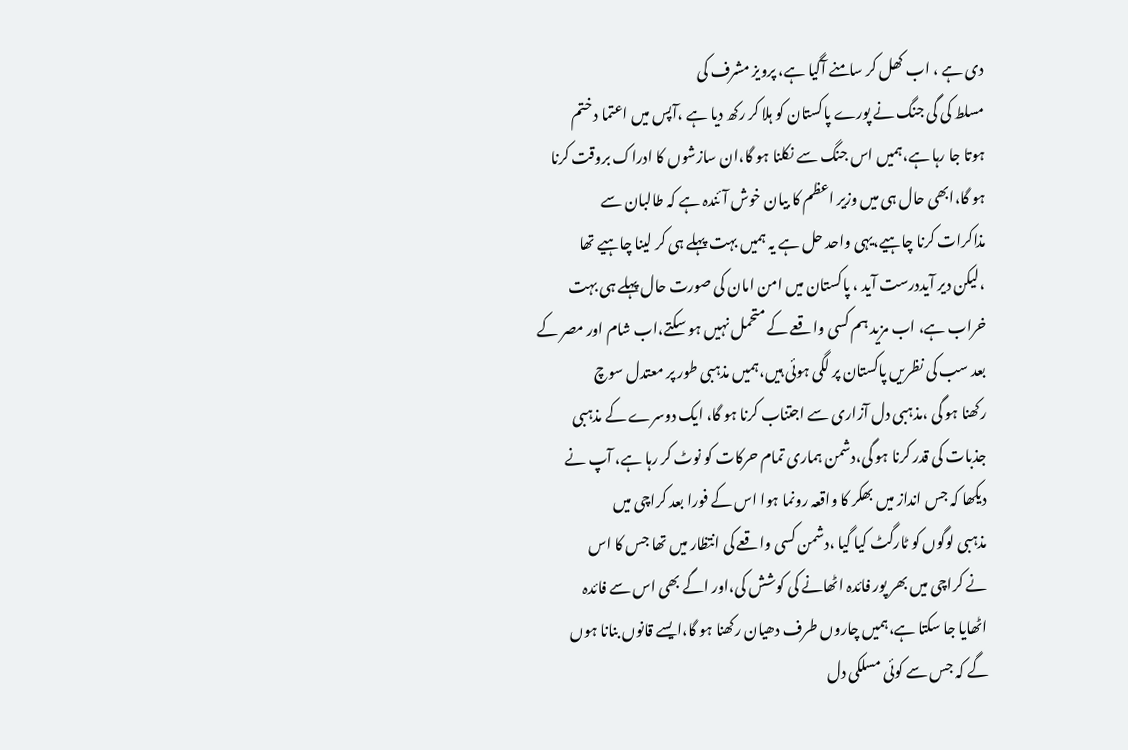دی ہے ، اب کھل کر سامنے آگیا ہے، پرویز مشرف کی
مسلط کی گی جنگ نے پورے پاکستان کو ہلا کر رکھ دیا ہے ،آپس میں اعتما د ختم
ہوتا جا رہا ہے،ہمیں اس جنگ سے نکلنا ہو گا،ان سازشوں کا ادراک بروقت کرنا
ہو گا،ابھی حال ہی میں وزیر اعظم کا بیان خوش آئندہ ہے کہ طالبان سے
مذاکرات کرنا چاہیے،یہی واحد حل ہے یہ ہمیں بہت پہلے ہی کر لینا چاہیے تھا
،لیکن دیر آیددرست آید ، پاکستان میں امن امان کی صورت حال پہلے ہی بہت
خراب ہے، اب مزید ہم کسی واقعے کے متحمل نہیں ہو سکتے،اب شام اور مصر کے
بعد سب کی نظریں پاکستان پر لگی ہوئی ہیں،ہمیں مذہبی طور پر معتدل سوچ
رکھنا ہو گی ،مذہبی دل آزاری سے اجتناب کرنا ہو گا، ایک دوسرے کے مذہبی
جذبات کی قدر کرنا ہو گی،دشمن ہماری تمام حرکات کو نوٹ کر رہا ہے، آپ نے
دیکھا کہ جس انداز میں بھکر کا واقعہ رونما ہوا اس کے فورا بعد کراچی میں
مذہبی لوگوں کو ٹارگٹ کیا گیا ،دشمن کسی واقعے کی انتظار میں تھا جس کا اس
نے کراچی میں بھر پور فائدہ اٹھانے کی کوشش کی،اور اگے بھی اس سے فائدہ
اٹھایا جا سکتا ہے،ہمیں چاروں طرف دھیان رکھنا ہو گا،ایسے قانوں بنانا ہوں
گے کہ جس سے کوئی مسلکی دل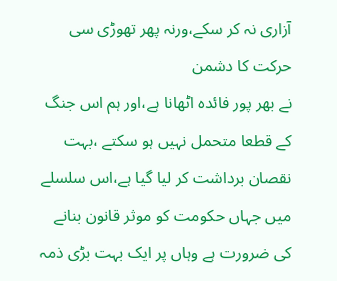آزاری نہ کر سکے،ورنہ پھر تھوڑی سی حرکت کا دشمن
نے بھر پور فائدہ اٹھانا ہے،اور ہم اس جنگ کے قطعا متحمل نہیں ہو سکتے ،بہت
نقصان برداشت کر لیا گیا ہے،اس سلسلے میں جہاں حکومت کو موثر قانون بنانے
کی ضرورت ہے وہاں پر ایک بہت بڑی ذمہ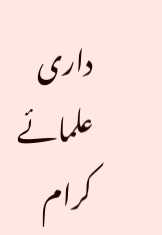داری علمائے کرام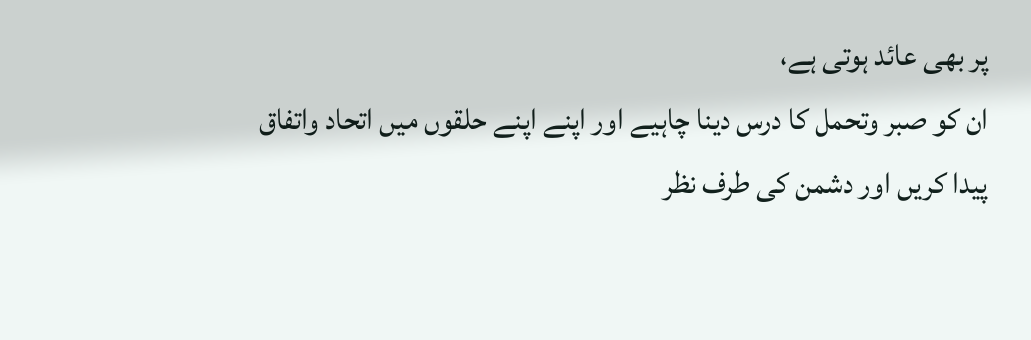پر بھی عائد ہوتی ہے،
ان کو صبر وتحمل کا درس دینا چاہیے اور اپنے اپنے حلقوں میں اتحاد واتفاق
پیدا کریں اور دشمن کی طرف نظر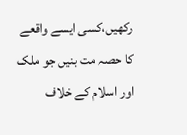رکھیں،کسی ایسے واقعے کا حصہ مت بنیں جو ملک
اور اسلام کے خلاف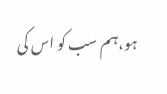ہو،ہم سب کو اس کی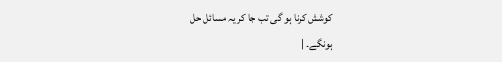کوشش کرنا ہو گی تب جا کر یہ مسائل حل
ہونگے۔ |